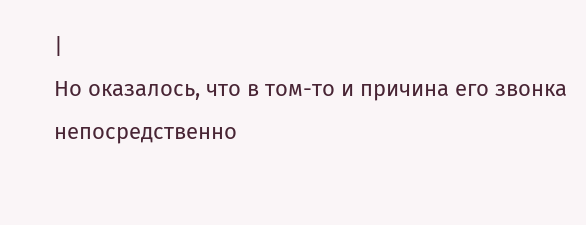|
Но оказалось, что в том-то и причина его звонка непосредственно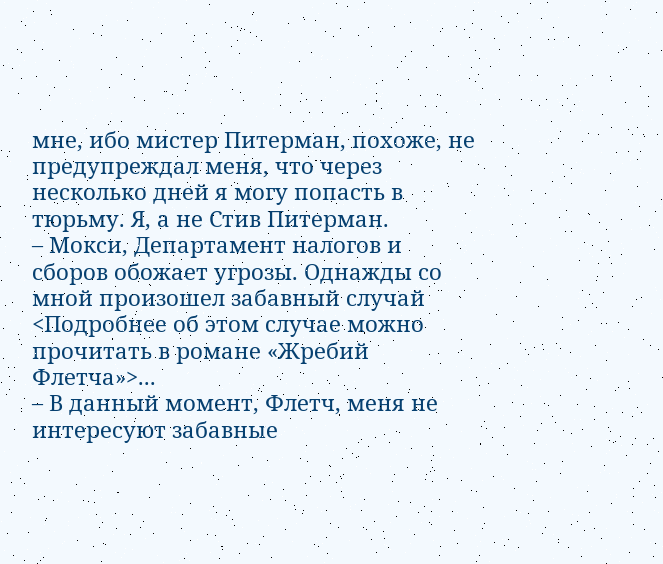мне, ибо мистер Питерман, похоже, не предупреждал меня, что через несколько дней я могу попасть в тюрьму. Я, а не Стив Питерман.
– Мокси, Департамент налогов и сборов обожает угрозы. Однажды со мной произошел забавный случай <Подробнее об этом случае можно прочитать в романе «Жребий Флетча»>...
– В данный момент, Флетч, меня не интересуют забавные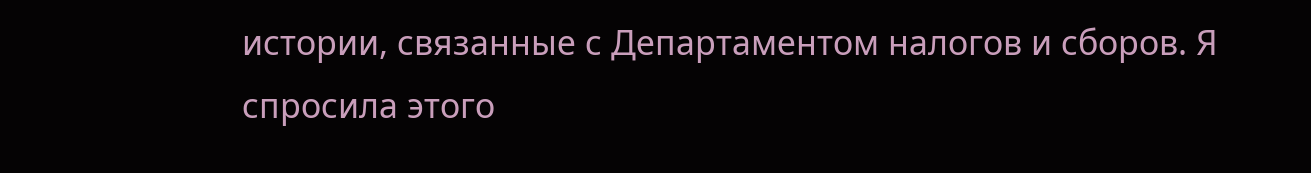истории, связанные с Департаментом налогов и сборов. Я спросила этого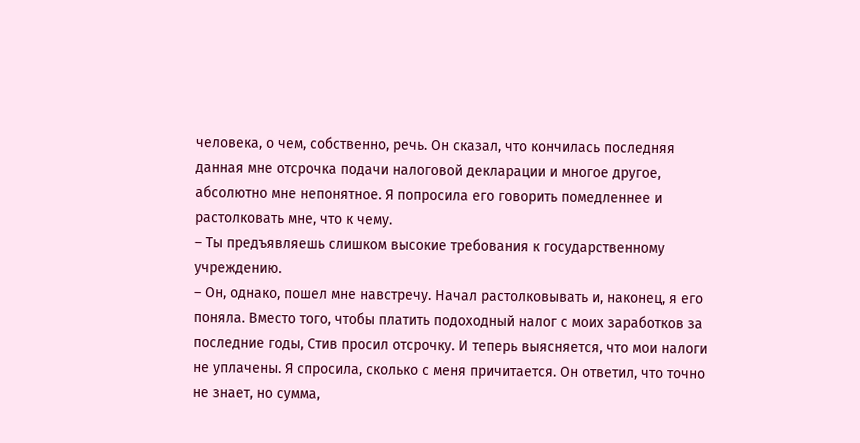человека, о чем, собственно, речь. Он сказал, что кончилась последняя данная мне отсрочка подачи налоговой декларации и многое другое, абсолютно мне непонятное. Я попросила его говорить помедленнее и растолковать мне, что к чему.
– Ты предъявляешь слишком высокие требования к государственному учреждению.
– Он, однако, пошел мне навстречу. Начал растолковывать и, наконец, я его поняла. Вместо того, чтобы платить подоходный налог с моих заработков за последние годы, Стив просил отсрочку. И теперь выясняется, что мои налоги не уплачены. Я спросила, сколько с меня причитается. Он ответил, что точно не знает, но сумма,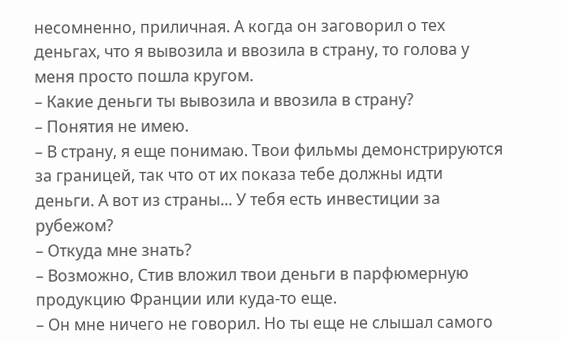несомненно, приличная. А когда он заговорил о тех деньгах, что я вывозила и ввозила в страну, то голова у меня просто пошла кругом.
– Какие деньги ты вывозила и ввозила в страну?
– Понятия не имею.
– В страну, я еще понимаю. Твои фильмы демонстрируются за границей, так что от их показа тебе должны идти деньги. А вот из страны... У тебя есть инвестиции за рубежом?
– Откуда мне знать?
– Возможно, Стив вложил твои деньги в парфюмерную продукцию Франции или куда-то еще.
– Он мне ничего не говорил. Но ты еще не слышал самого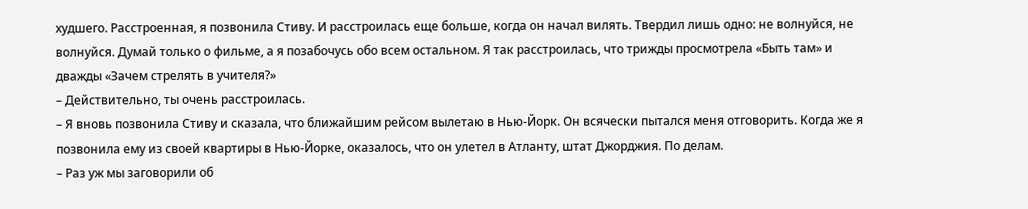худшего. Расстроенная, я позвонила Стиву. И расстроилась еще больше, когда он начал вилять. Твердил лишь одно: не волнуйся, не волнуйся. Думай только о фильме, а я позабочусь обо всем остальном. Я так расстроилась, что трижды просмотрела «Быть там» и дважды «Зачем стрелять в учителя?»
– Действительно, ты очень расстроилась.
– Я вновь позвонила Стиву и сказала, что ближайшим рейсом вылетаю в Нью-Йорк. Он всячески пытался меня отговорить. Когда же я позвонила ему из своей квартиры в Нью-Йорке, оказалось, что он улетел в Атланту, штат Джорджия. По делам.
– Раз уж мы заговорили об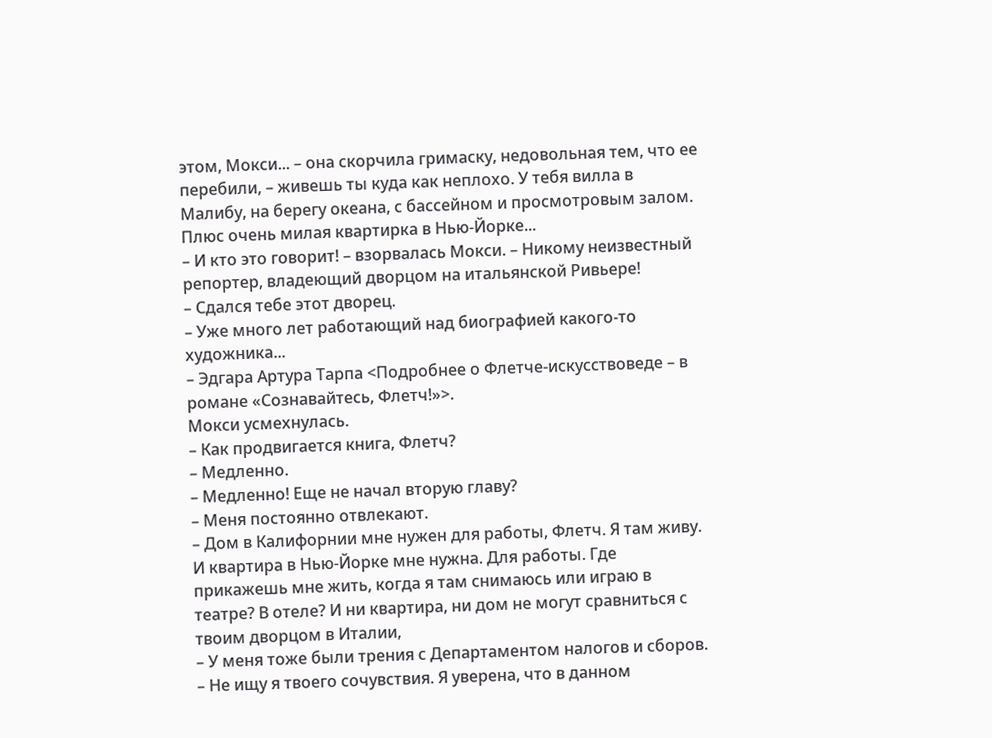этом, Мокси... – она скорчила гримаску, недовольная тем, что ее перебили, – живешь ты куда как неплохо. У тебя вилла в Малибу, на берегу океана, с бассейном и просмотровым залом. Плюс очень милая квартирка в Нью-Йорке...
– И кто это говорит! – взорвалась Мокси. – Никому неизвестный репортер, владеющий дворцом на итальянской Ривьере!
– Сдался тебе этот дворец.
– Уже много лет работающий над биографией какого-то художника...
– Эдгара Артура Тарпа <Подробнее о Флетче-искусствоведе – в романе «Сознавайтесь, Флетч!»>.
Мокси усмехнулась.
– Как продвигается книга, Флетч?
– Медленно.
– Медленно! Еще не начал вторую главу?
– Меня постоянно отвлекают.
– Дом в Калифорнии мне нужен для работы, Флетч. Я там живу. И квартира в Нью-Йорке мне нужна. Для работы. Где прикажешь мне жить, когда я там снимаюсь или играю в театре? В отеле? И ни квартира, ни дом не могут сравниться с твоим дворцом в Италии,
– У меня тоже были трения с Департаментом налогов и сборов.
– Не ищу я твоего сочувствия. Я уверена, что в данном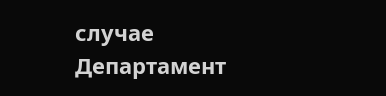случае Департамент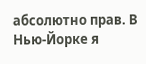абсолютно прав. В Нью-Йорке я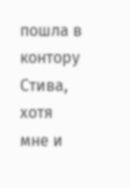пошла в контору Стива, хотя мне и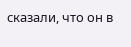сказали, что он в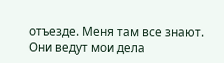отъезде. Меня там все знают. Они ведут мои дела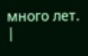много лет. |